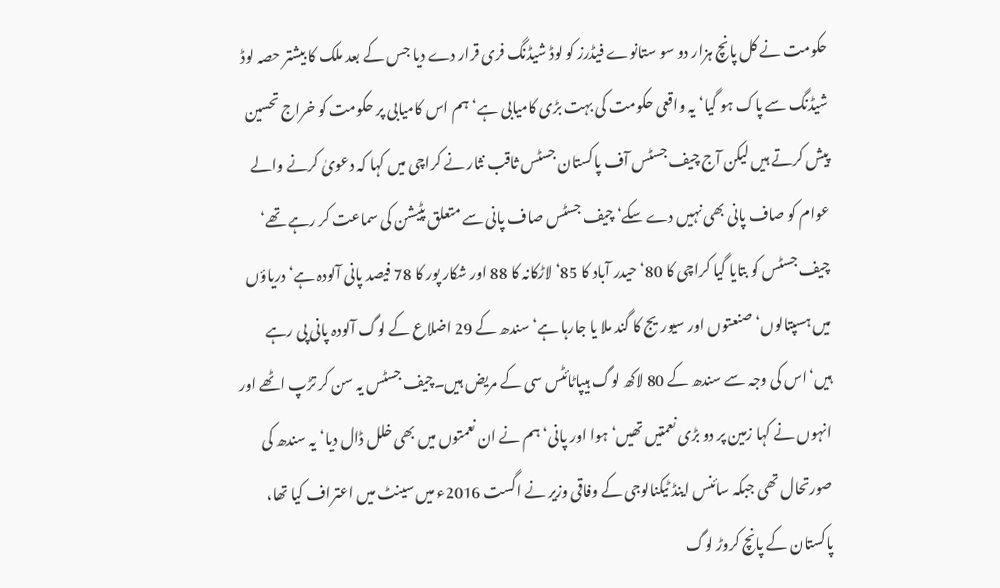حکومت نے کل پانچ ہزار دو سو ستانوے فیڈرز کو لوڈ شیڈنگ فری قرار دے دیا جس کے بعد ملک کا بیشتر حصہ لوڈ شیڈنگ سے پاک ہو گیا‘ یہ واقعی حکومت کی بہت بڑی کامیابی ہے‘ ہم اس کامیابی پر حکومت کو خراج تحسین پیش کرتے ہیں لیکن آج چیف جسٹس آف پاکستان جسٹس ثاقب نثار نے کراچی میں کہا کہ دعویٰ کرنے والے عوام کو صاف پانی بھی نہیں دے سکے‘ چیف جسٹس صاف پانی سے متعلق پٹیشن کی سماعت کر رہے تھے‘
چیف جسٹس کو بتایا گیا کراچی کا 80‘ حیدر آباد کا 85‘ لاڑکانہ کا 88 اور شکار پور کا 78 فیصد پانی آلودہ ہے‘ دریاؤں میں ہسپتالوں‘ صنعتوں اور سیوریج کا گند ملا یا جارہا ہے‘ سندھ کے 29 اضلاع کے لوگ آلودہ پانی پی رہے ہیں‘اس کی وجہ سے سندھ کے 80 لاکھ لوگ ہیپاٹائٹس سی کے مریض ہیں۔چیف جسٹس یہ سن کر تڑپ اٹھے اور انہوں نے کہا زمین پر دو بڑی نعمتیں تھیں‘ ہوا اور پانی‘ ہم نے ان نعمتوں میں بھی خلل ڈال دیا‘ یہ سندھ کی صورتحال تھی جبکہ سائنس اینڈ ٹیکنالوجی کے وفاقی وزیر نے اگست 2016ء میں سینٹ میں اعتراف کیا تھا، پاکستان کے پانچ کروڑ لوگ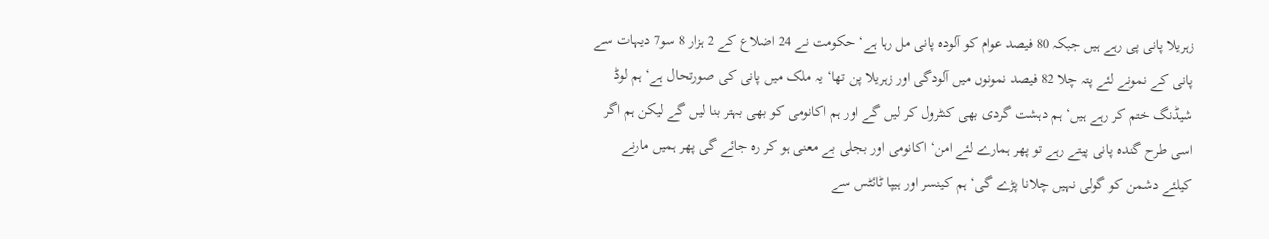زہریلا پانی پی رہے ہیں جبکہ 80 فیصد عوام کو آلودہ پانی مل رہا ہے‘ حکومت نے 24 اضلاع کے 2 ہزار 8 سو7 دیہات سے پانی کے نمونے لئے پتہ چلا 82 فیصد نمونوں میں آلودگی اور زہریلا پن تھا‘ یہ ملک میں پانی کی صورتحال ہے‘ ہم لوڈ شیڈنگ ختم کر رہے ہیں‘ ہم دہشت گردی بھی کنٹرول کر لیں گے اور ہم اکانومی کو بھی بہتر بنا لیں گے لیکن ہم اگر اسی طرح گندہ پانی پیتے رہے تو پھر ہمارے لئے امن‘ اکانومی اور بجلی بے معنی ہو کر رہ جائے گی پھر ہمیں مارنے کیلئے دشمن کو گولی نہیں چلانا پڑے گی‘ ہم کینسر اور ہیپا ٹائٹس سے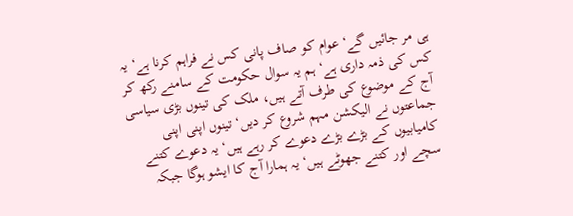ہی مر جائیں گے‘ عوام کو صاف پانی کس نے فراہم کرنا ہے‘ یہ کس کی ذمہ داری ہے‘ ہم یہ سوال حکومت کے سامنے رکھ کر آج کے موضوع کی طرف آتے ہیں، ملک کی تینوں بڑی سیاسی جماعتوں نے الیکشن مہم شروع کر دیں‘ تینوں اپنی اپنی کامیابیوں کے بڑے بڑے دعوے کر رہے ہیں‘ یہ دعوے کتنے سچے اور کتنے جھوٹے ہیں‘ یہ ہمارا آج کا ایشو ہوگا جبکہ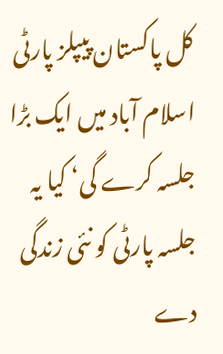کل پاکستان پیپلز پارٹی اسلام آباد میں ایک بڑا جلسہ کرے گی‘ کیا یہ جلسہ پارٹی کو نئی زندگی دے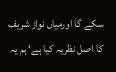سکے گا اورمیاں نواز شریف کا اصل نظریہ کیا ہے‘ ہم یہ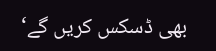بھی ڈسکس کریں گے‘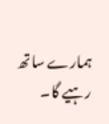ہمارے ساتھ رہیے گا۔